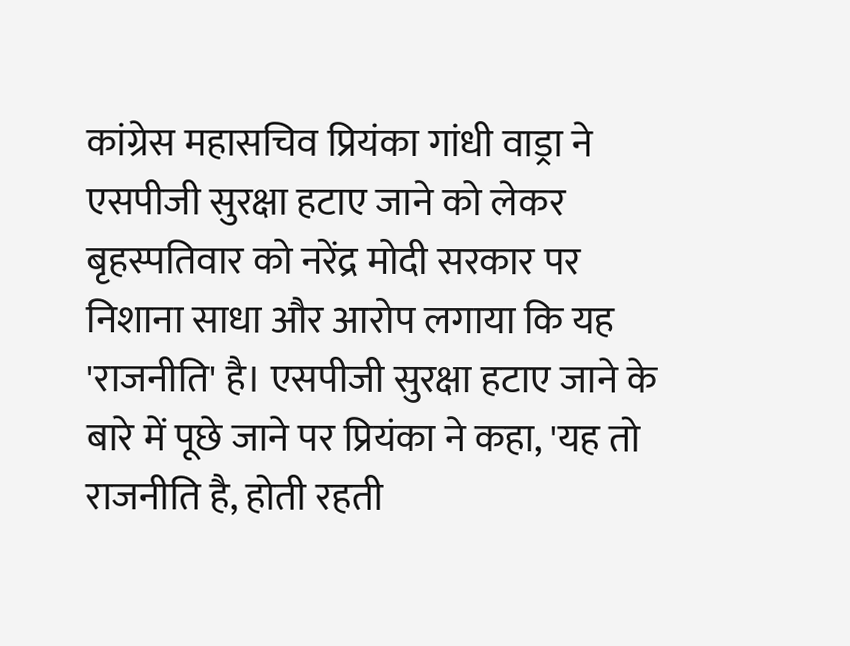कांग्रेस महासचिव प्रियंका गांधी वाड्रा ने एसपीजी सुरक्षा हटाए जाने को लेकर बृहस्पतिवार को नरेंद्र मोदी सरकार पर निशाना साधा और आरोप लगाया कि यह 'राजनीति' है। एसपीजी सुरक्षा हटाए जाने के बारे में पूछे जाने पर प्रियंका ने कहा, 'यह तो राजनीति है, होती रहती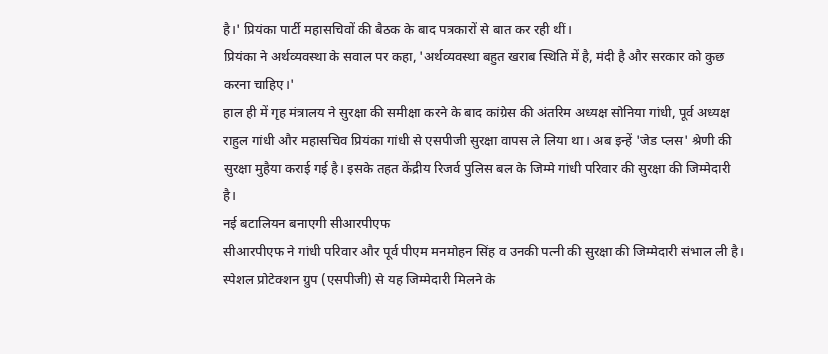है।' प्रियंका पार्टी महासचिवों की बैठक के बाद पत्रकारों से बात कर रही थीं।
प्रियंका ने अर्थव्यवस्था के सवाल पर कहा, 'अर्थव्यवस्था बहुत खराब स्थिति में है, मंदी है और सरकार को कुछ करना चाहिए।'
हाल ही में गृह मंत्रालय ने सुरक्षा की समीक्षा करने के बाद कांग्रेस की अंतरिम अध्यक्ष सोनिया गांधी, पूर्व अध्यक्ष राहुल गांधी और महासचिव प्रियंका गांधी से एसपीजी सुरक्षा वापस ले लिया था। अब इन्हें 'जेड प्लस' श्रेणी की सुरक्षा मुहैया कराई गई है। इसके तहत केंद्रीय रिजर्व पुलिस बल के जिम्मे गांधी परिवार की सुरक्षा की जिम्मेदारी है।
नई बटालियन बनाएगी सीआरपीएफ
सीआरपीएफ ने गांधी परिवार और पूर्व पीएम मनमोहन सिंह व उनकी पत्नी की सुरक्षा की जिम्मेदारी संभाल ली है। स्पेशल प्रोटेक्शन ग्रुप (एसपीजी) से यह जिम्मेदारी मिलने के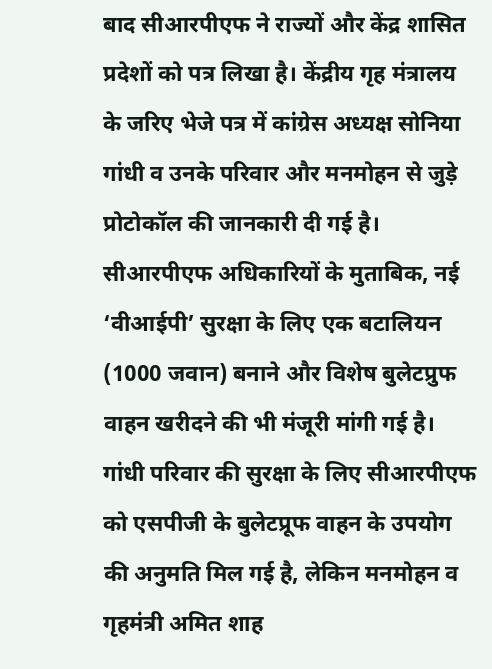बाद सीआरपीएफ ने राज्यों और केंद्र शासित प्रदेशों को पत्र लिखा है। केंद्रीय गृह मंत्रालय के जरिए भेजे पत्र में कांग्रेस अध्यक्ष सोनिया गांधी व उनके परिवार और मनमोहन से जुड़े प्रोटोकॉल की जानकारी दी गई है।
सीआरपीएफ अधिकारियों के मुताबिक, नई ‘वीआईपी’ सुरक्षा के लिए एक बटालियन (1000 जवान) बनाने और विशेष बुलेटप्रुफ वाहन खरीदने की भी मंजूरी मांगी गई है। गांधी परिवार की सुरक्षा के लिए सीआरपीएफ को एसपीजी के बुलेटप्रूफ वाहन के उपयोग की अनुमति मिल गई है, लेकिन मनमोहन व गृहमंत्री अमित शाह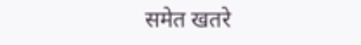समेत खतरे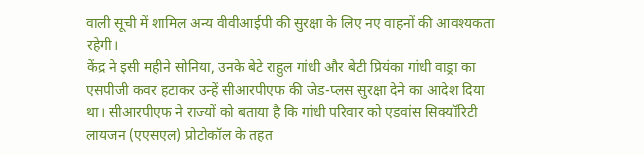वाली सूची में शामिल अन्य वीवीआईपी की सुरक्षा के लिए नए वाहनों की आवश्यकता रहेगी।
केंद्र ने इसी महीने सोनिया, उनके बेटे राहुल गांधी और बेटी प्रियंका गांधी वाड्रा का एसपीजी कवर हटाकर उन्हें सीआरपीएफ की जेड-प्लस सुरक्षा देने का आदेश दिया था। सीआरपीएफ ने राज्यों को बताया है कि गांधी परिवार को एडवांस सिक्यॉरिटी लायजन (एएसएल) प्रोटोकॉल के तहत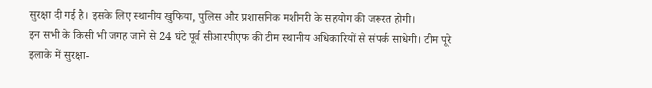सुरक्षा दी गई है। इसके लिए स्थानीय खुफिया, पुलिस और प्रशासनिक मशीनरी के सहयोग की जरूरत होगी।
इन सभी के किसी भी जगह जाने से 24 घंटे पूर्व सीआरपीएफ की टीम स्थानीय अधिकारियों से संपर्क साधेगी। टीम पूरे इलाके में सुरक्षा-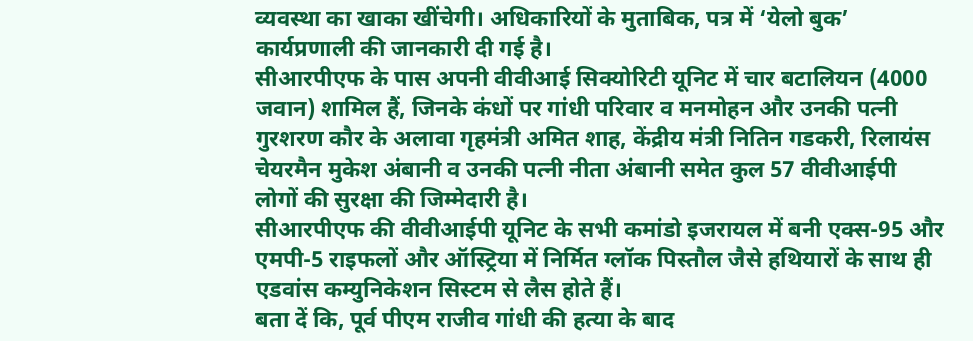व्यवस्था का खाका खींचेगी। अधिकारियों के मुताबिक, पत्र में ‘येलो बुक’ कार्यप्रणाली की जानकारी दी गई है।
सीआरपीएफ के पास अपनी वीवीआई सिक्योरिटी यूनिट में चार बटालियन (4000 जवान) शामिल हैं, जिनके कंधों पर गांधी परिवार व मनमोहन और उनकी पत्नी गुरशरण कौर के अलावा गृहमंत्री अमित शाह, केंद्रीय मंत्री नितिन गडकरी, रिलायंस चेयरमैन मुकेश अंबानी व उनकी पत्नी नीता अंबानी समेत कुल 57 वीवीआईपी लोगों की सुरक्षा की जिम्मेदारी है।
सीआरपीएफ की वीवीआईपी यूनिट के सभी कमांडो इजरायल में बनी एक्स-95 और एमपी-5 राइफलों और ऑस्ट्रिया में निर्मित ग्लॉक पिस्तौल जैसे हथियारों के साथ ही एडवांस कम्युनिकेशन सिस्टम से लैस होते हैं।
बता दें कि, पूर्व पीएम राजीव गांधी की हत्या के बाद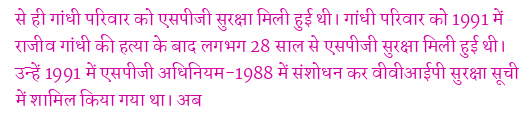से ही गांधी परिवार को एसपीजी सुरक्षा मिली हुई थी। गांधी परिवार को 1991 में राजीव गांधी की हत्या के बाद लगभग 28 साल से एसपीजी सुरक्षा मिली हुई थी। उन्हें 1991 में एसपीजी अधिनियम-1988 में संशोधन कर वीवीआईपी सुरक्षा सूची में शामिल किया गया था। अब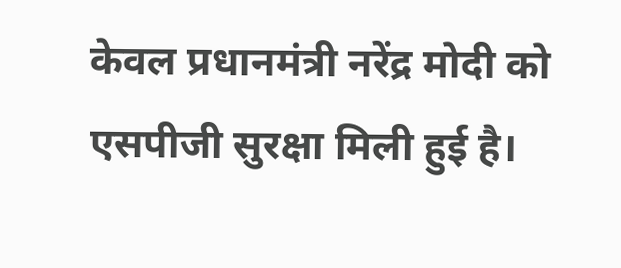केवल प्रधानमंत्री नरेंद्र मोदी को एसपीजी सुरक्षा मिली हुई है।